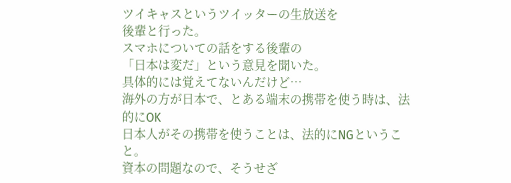ツイキャスというツイッターの生放送を
後輩と行った。
スマホについての話をする後輩の
「日本は変だ」という意見を聞いた。
具体的には覚えてないんだけど…
海外の方が日本で、とある端末の携帯を使う時は、法的にOK
日本人がその携帯を使うことは、法的にNGということ。
資本の問題なので、そうせざ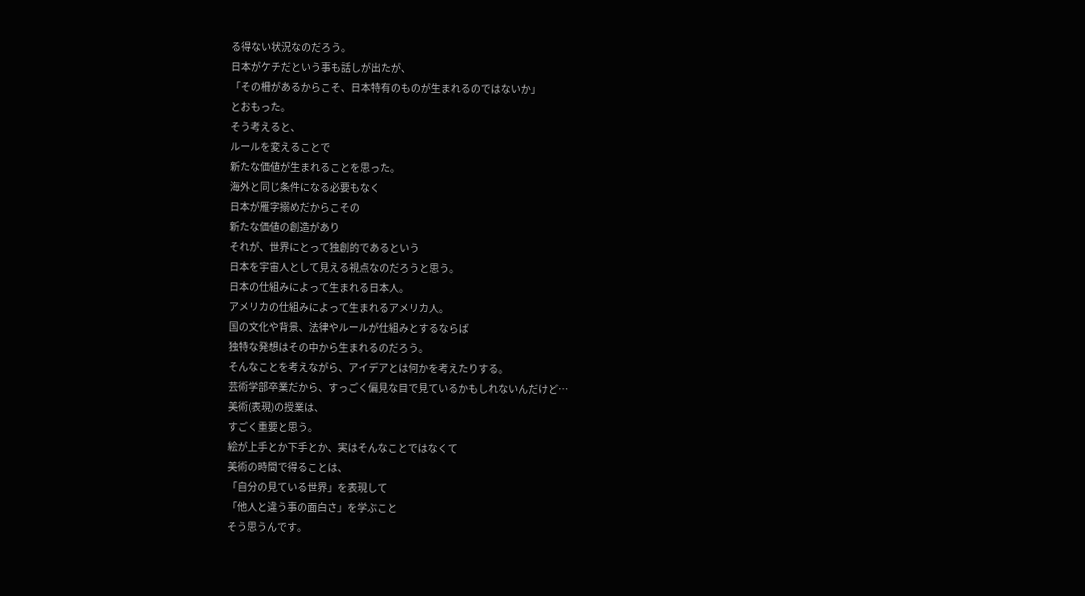る得ない状況なのだろう。
日本がケチだという事も話しが出たが、
「その柵があるからこそ、日本特有のものが生まれるのではないか」
とおもった。
そう考えると、
ルールを変えることで
新たな価値が生まれることを思った。
海外と同じ条件になる必要もなく
日本が雁字搦めだからこその
新たな価値の創造があり
それが、世界にとって独創的であるという
日本を宇宙人として見える視点なのだろうと思う。
日本の仕組みによって生まれる日本人。
アメリカの仕組みによって生まれるアメリカ人。
国の文化や背景、法律やルールが仕組みとするならば
独特な発想はその中から生まれるのだろう。
そんなことを考えながら、アイデアとは何かを考えたりする。
芸術学部卒業だから、すっごく偏見な目で見ているかもしれないんだけど…
美術(表現)の授業は、
すごく重要と思う。
絵が上手とか下手とか、実はそんなことではなくて
美術の時間で得ることは、
「自分の見ている世界」を表現して
「他人と違う事の面白さ」を学ぶこと
そう思うんです。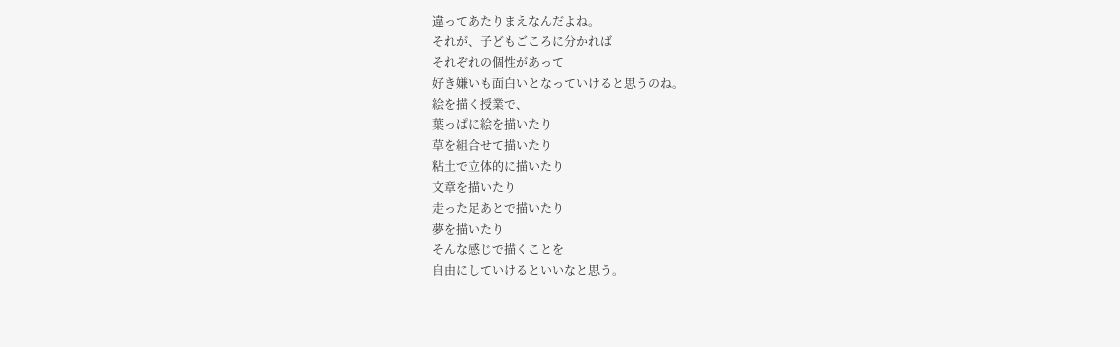違ってあたりまえなんだよね。
それが、子どもごころに分かれば
それぞれの個性があって
好き嫌いも面白いとなっていけると思うのね。
絵を描く授業で、
葉っぱに絵を描いたり
草を組合せて描いたり
粘土で立体的に描いたり
文章を描いたり
走った足あとで描いたり
夢を描いたり
そんな感じで描くことを
自由にしていけるといいなと思う。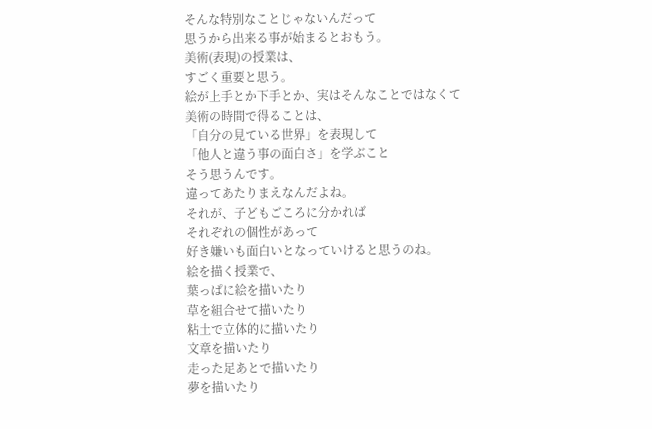そんな特別なことじゃないんだって
思うから出来る事が始まるとおもう。
美術(表現)の授業は、
すごく重要と思う。
絵が上手とか下手とか、実はそんなことではなくて
美術の時間で得ることは、
「自分の見ている世界」を表現して
「他人と違う事の面白さ」を学ぶこと
そう思うんです。
違ってあたりまえなんだよね。
それが、子どもごころに分かれば
それぞれの個性があって
好き嫌いも面白いとなっていけると思うのね。
絵を描く授業で、
葉っぱに絵を描いたり
草を組合せて描いたり
粘土で立体的に描いたり
文章を描いたり
走った足あとで描いたり
夢を描いたり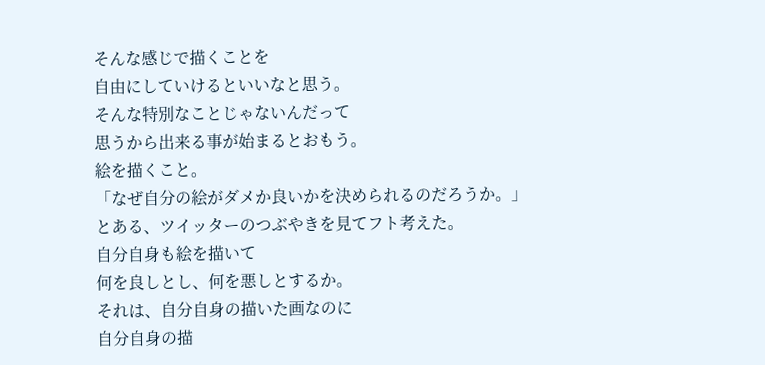そんな感じで描くことを
自由にしていけるといいなと思う。
そんな特別なことじゃないんだって
思うから出来る事が始まるとおもう。
絵を描くこと。
「なぜ自分の絵がダメか良いかを決められるのだろうか。」
とある、ツイッターのつぶやきを見てフト考えた。
自分自身も絵を描いて
何を良しとし、何を悪しとするか。
それは、自分自身の描いた画なのに
自分自身の描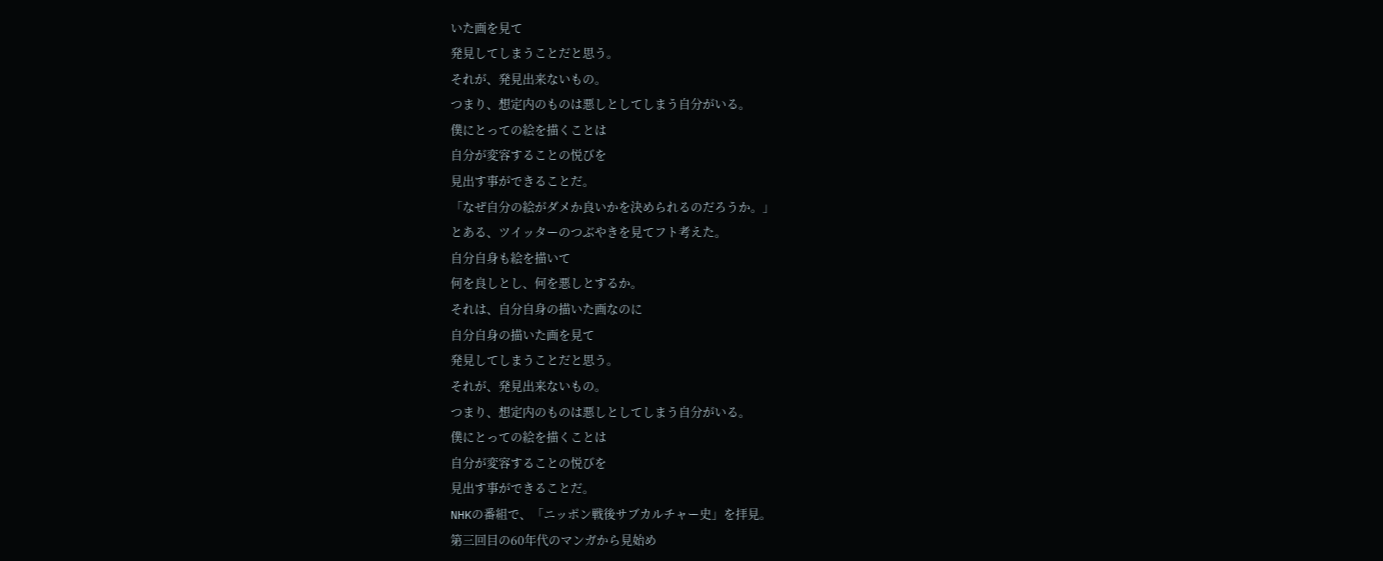いた画を見て
発見してしまうことだと思う。
それが、発見出来ないもの。
つまり、想定内のものは悪しとしてしまう自分がいる。
僕にとっての絵を描くことは
自分が変容することの悦びを
見出す事ができることだ。
「なぜ自分の絵がダメか良いかを決められるのだろうか。」
とある、ツイッターのつぶやきを見てフト考えた。
自分自身も絵を描いて
何を良しとし、何を悪しとするか。
それは、自分自身の描いた画なのに
自分自身の描いた画を見て
発見してしまうことだと思う。
それが、発見出来ないもの。
つまり、想定内のものは悪しとしてしまう自分がいる。
僕にとっての絵を描くことは
自分が変容することの悦びを
見出す事ができることだ。
NHKの番組で、「ニッポン戦後サブカルチャー史」を拝見。
第三回目の60年代のマンガから見始め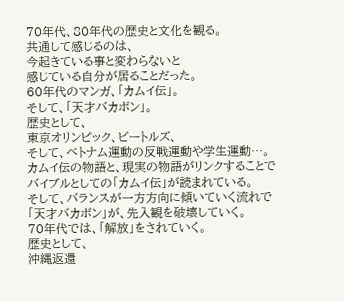70年代、80年代の歴史と文化を観る。
共通して感じるのは、
今起きている事と変わらないと
感じている自分が居ることだった。
60年代のマンガ、「カムイ伝」。
そして、「天才バカボン」。
歴史として、
東京オリンピック、ビートルズ、
そして、ベトナム運動の反戦運動や学生運動…。
カムイ伝の物語と、現実の物語がリンクすることで
バイブルとしての「カムイ伝」が読まれている。
そして、バランスが一方方向に傾いていく流れで
「天才バカボン」が、先入観を破壊していく。
70年代では、「解放」をされていく。
歴史として、
沖縄返還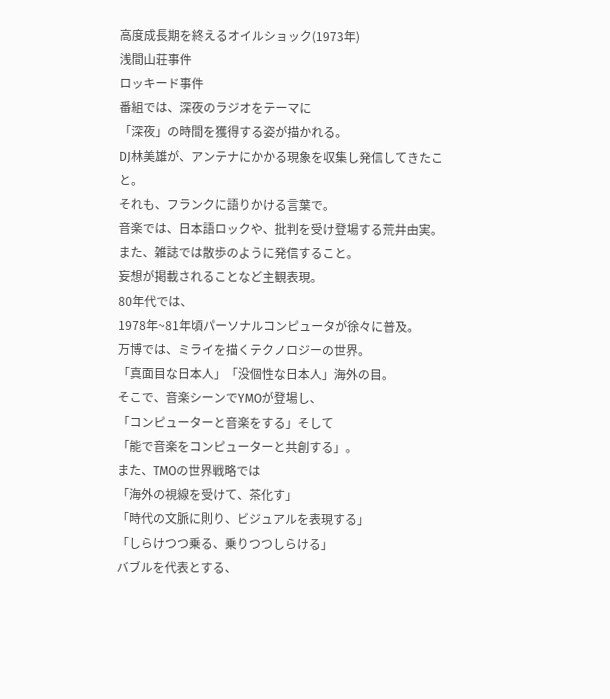高度成長期を終えるオイルショック(1973年)
浅間山荘事件
ロッキード事件
番組では、深夜のラジオをテーマに
「深夜」の時間を獲得する姿が描かれる。
DJ林美雄が、アンテナにかかる現象を収集し発信してきたこと。
それも、フランクに語りかける言葉で。
音楽では、日本語ロックや、批判を受け登場する荒井由実。
また、雑誌では散歩のように発信すること。
妄想が掲載されることなど主観表現。
80年代では、
1978年~81年頃パーソナルコンピュータが徐々に普及。
万博では、ミライを描くテクノロジーの世界。
「真面目な日本人」「没個性な日本人」海外の目。
そこで、音楽シーンでYMOが登場し、
「コンピューターと音楽をする」そして
「能で音楽をコンピューターと共創する」。
また、TMOの世界戦略では
「海外の視線を受けて、茶化す」
「時代の文脈に則り、ビジュアルを表現する」
「しらけつつ乗る、乗りつつしらける」
バブルを代表とする、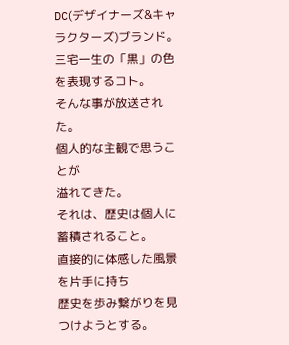DC(デザイナーズ&キャラクターズ)ブランド。
三宅一生の「黒」の色を表現するコト。
そんな事が放送された。
個人的な主観で思うことが
溢れてきた。
それは、歴史は個人に蓄積されること。
直接的に体感した風景を片手に持ち
歴史を歩み繋がりを見つけようとする。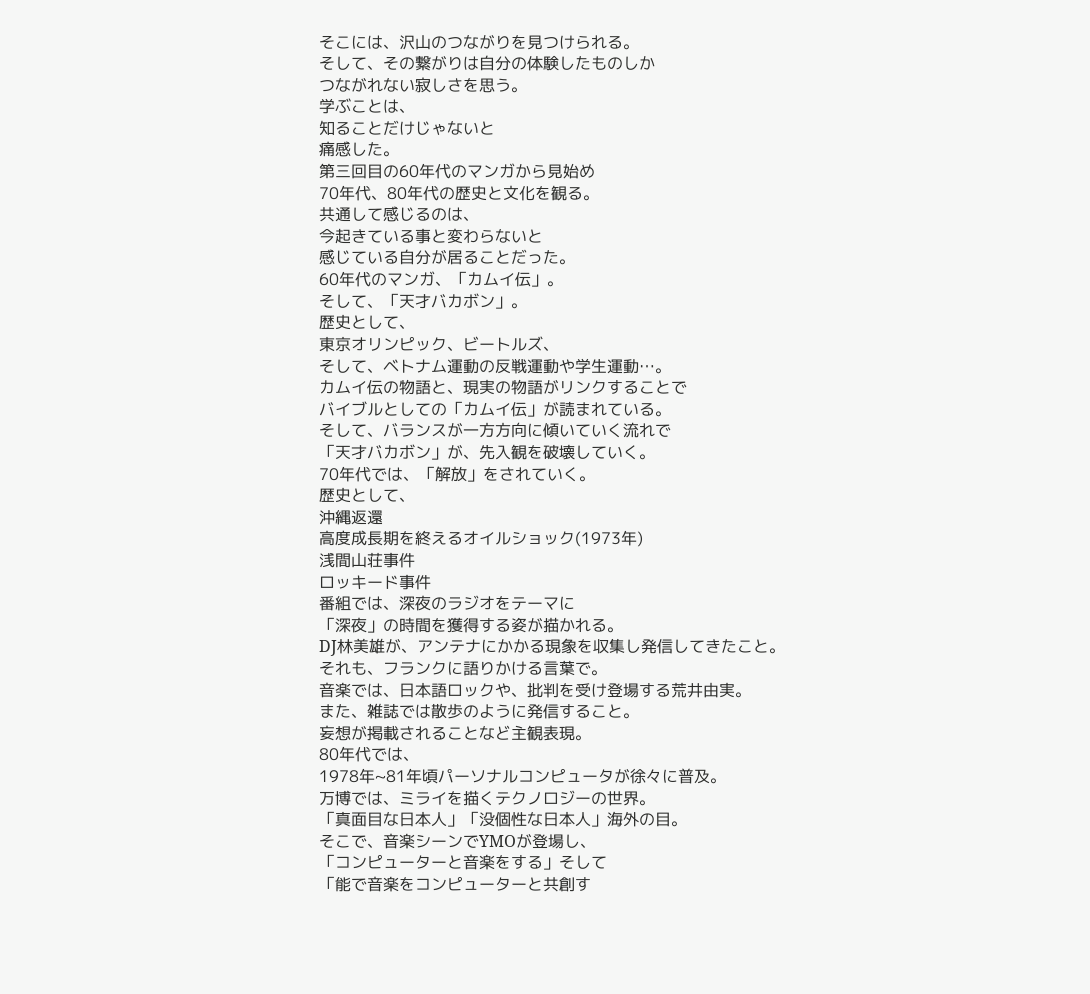そこには、沢山のつながりを見つけられる。
そして、その繋がりは自分の体験したものしか
つながれない寂しさを思う。
学ぶことは、
知ることだけじゃないと
痛感した。
第三回目の60年代のマンガから見始め
70年代、80年代の歴史と文化を観る。
共通して感じるのは、
今起きている事と変わらないと
感じている自分が居ることだった。
60年代のマンガ、「カムイ伝」。
そして、「天才バカボン」。
歴史として、
東京オリンピック、ビートルズ、
そして、ベトナム運動の反戦運動や学生運動…。
カムイ伝の物語と、現実の物語がリンクすることで
バイブルとしての「カムイ伝」が読まれている。
そして、バランスが一方方向に傾いていく流れで
「天才バカボン」が、先入観を破壊していく。
70年代では、「解放」をされていく。
歴史として、
沖縄返還
高度成長期を終えるオイルショック(1973年)
浅間山荘事件
ロッキード事件
番組では、深夜のラジオをテーマに
「深夜」の時間を獲得する姿が描かれる。
DJ林美雄が、アンテナにかかる現象を収集し発信してきたこと。
それも、フランクに語りかける言葉で。
音楽では、日本語ロックや、批判を受け登場する荒井由実。
また、雑誌では散歩のように発信すること。
妄想が掲載されることなど主観表現。
80年代では、
1978年~81年頃パーソナルコンピュータが徐々に普及。
万博では、ミライを描くテクノロジーの世界。
「真面目な日本人」「没個性な日本人」海外の目。
そこで、音楽シーンでYMOが登場し、
「コンピューターと音楽をする」そして
「能で音楽をコンピューターと共創す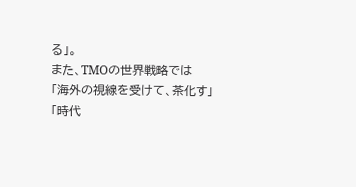る」。
また、TMOの世界戦略では
「海外の視線を受けて、茶化す」
「時代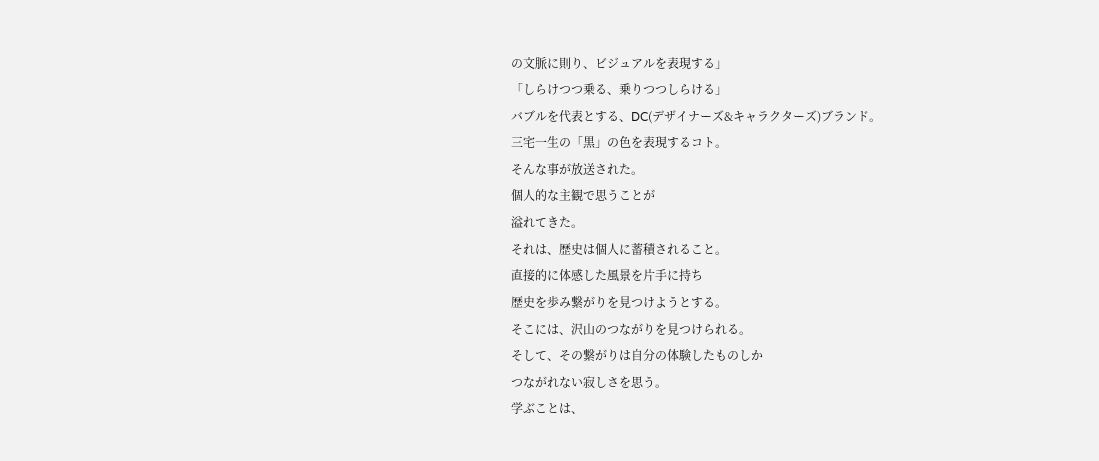の文脈に則り、ビジュアルを表現する」
「しらけつつ乗る、乗りつつしらける」
バブルを代表とする、DC(デザイナーズ&キャラクターズ)ブランド。
三宅一生の「黒」の色を表現するコト。
そんな事が放送された。
個人的な主観で思うことが
溢れてきた。
それは、歴史は個人に蓄積されること。
直接的に体感した風景を片手に持ち
歴史を歩み繋がりを見つけようとする。
そこには、沢山のつながりを見つけられる。
そして、その繋がりは自分の体験したものしか
つながれない寂しさを思う。
学ぶことは、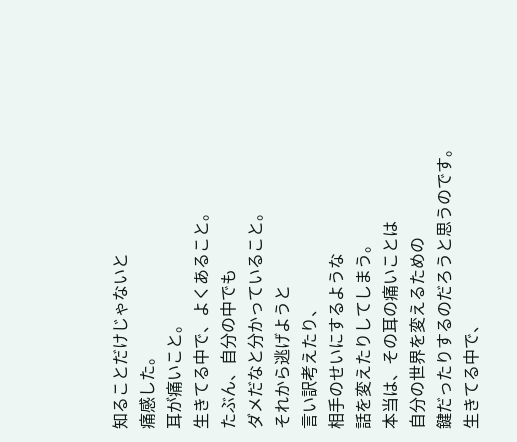知ることだけじゃないと
痛感した。
耳が痛いこと。
生きてる中で、よくあること。
たぶん、自分の中でも
ダメだなと分かっていること。
それから逃げようと
言い訳考えたり、
相手のせいにするような
話を変えたりしてしまう。
本当は、その耳の痛いことは
自分の世界を変えるための
鍵だったりするのだろうと思うのです。
生きてる中で、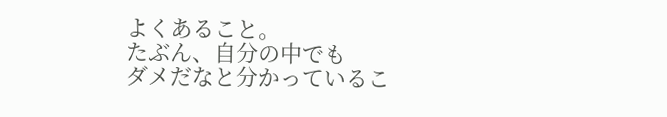よくあること。
たぶん、自分の中でも
ダメだなと分かっているこ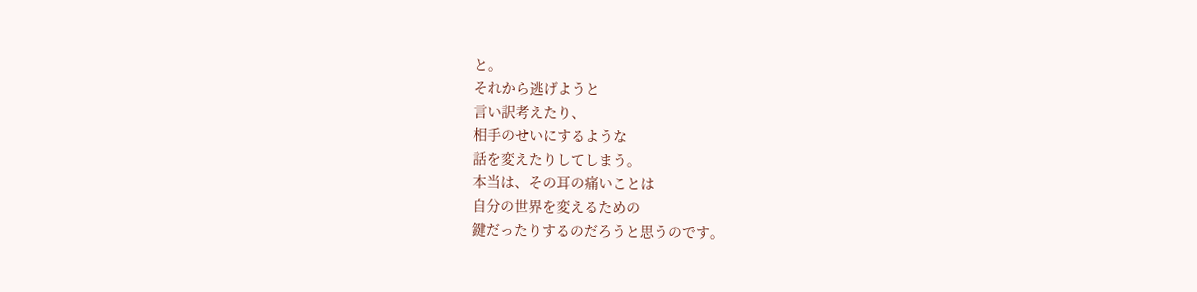と。
それから逃げようと
言い訳考えたり、
相手のせいにするような
話を変えたりしてしまう。
本当は、その耳の痛いことは
自分の世界を変えるための
鍵だったりするのだろうと思うのです。